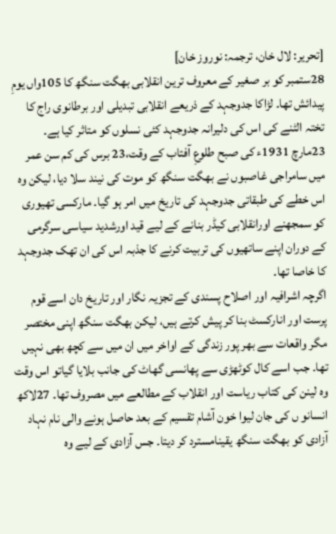[تحریر: لال خان، ترجمہ: نوروز خان]
28ستمبر کو بر صغیر کے معروف ترین انقلابی بھگت سنگھ کا 105واں یومِ پیدائش تھا۔ لڑاکا جدوجہد کے ذریعے انقلابی تبدیلی اور برطانوی راج کا تختہ الٹنے کی اس کی دلیرانہ جدوجہد کئی نسلوں کو متاثر کیا ہے۔ 23مارچ 1931ء کی صبح طلوعِ آفتاب کے وقت،23 برس کی کم سن عمر میں سامراجی غاصبوں نے بھگت سنگھ کو موت کی نیند سلا دیا، لیکن وہ اس خطے کی طبقاتی جدوجہد کی تاریخ میں امر ہو گیا۔ مارکسی تھیوری کو سمجھنے اورانقلابی کیڈر بنانے کے لیے قید اورشدید سیاسی سرگرمی کے دوران اپنے ساتھیوں کی تربیت کرنے کا جذبہ اس کی ان تھک جدوجہد کا خاصا تھا۔
اگرچہ اشرافیہ اور اصلاح پسندی کے تجزیہ نگار اور تاریخ دان اسے قوم پرست اور انارکسٹ بنا کر پیش کرتے ہیں، لیکن بھگت سنگھ اپنی مختصر مگر واقعات سے بھر پور زندگی کے اواخر میں ان میں سے کچھ بھی نہیں تھا۔ جب اسے کال کوٹھڑی سے پھانسی گھاٹ کی جانب بلایا گیاتو اس وقت وہ لینن کی کتاب ریاست اور انقلاب کے مطالعے میں مصروف تھا۔ 27لاکھ انسانو ں کی جان لیوا خون آشام تقسیم کے بعد حاصل ہونے والی نام نہاد آزادی کو بھگت سنگھ یقینامسترد کر دیتا۔ جس آزادی کے لیے وہ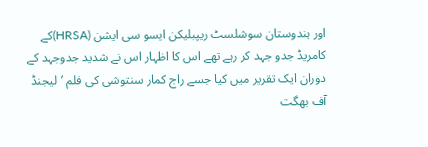اور ہندوستان سوشلسٹ ریپبلیکن ایسو سی ایشن (HRSA)کے کامریڈ جدو جہد کر رہے تھے اس کا اظہار اس نے شدید جدوجہد کے دوران ایک تقریر میں کیا جسے راج کمار سنتوشی کی فلم ’لیجنڈ آف بھگت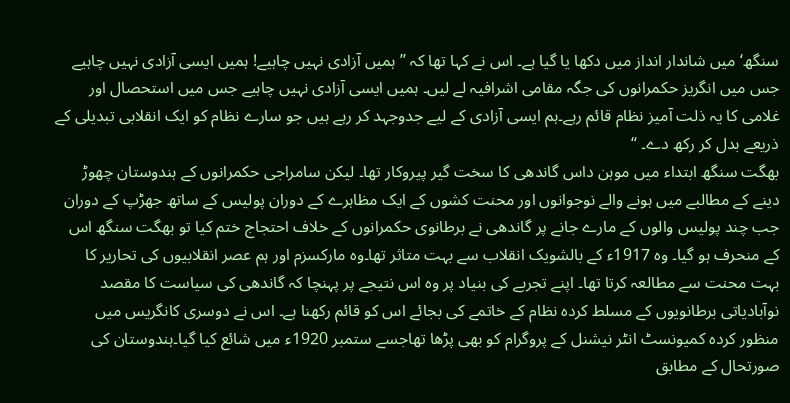سنگھ‘ میں شاندار انداز میں دکھا یا گیا ہے۔ اس نے کہا تھا کہ ’’ہمیں آزادی نہیں چاہیے! ہمیں ایسی آزادی نہیں چاہیے جس میں انگریز حکمرانوں کی جگہ مقامی اشرافیہ لے لیں۔ ہمیں ایسی آزادی نہیں چاہیے جس میں استحصال اور غلامی کا یہ ذلت آمیز نظام قائم رہے۔ہم ایسی آزادی کے لیے جدوجہد کر رہے ہیں جو سارے نظام کو ایک انقلابی تبدیلی کے ذریعے بدل کر رکھ دے۔ ‘‘
بھگت سنگھ ابتداء میں موہن داس گاندھی کا سخت گیر پیروکار تھا۔ لیکن سامراجی حکمرانوں کے ہندوستان چھوڑ دینے کے مطالبے میں ہونے والے نوجوانوں اور محنت کشوں کے ایک مظاہرے کے دوران پولیس کے ساتھ جھڑپ کے دوران جب چند پولیس والوں کے مارے جانے پر گاندھی نے برطانوی حکمرانوں کے خلاف احتجاج ختم کیا تو بھگت سنگھ اس کے منحرف ہو گیا۔ وہ 1917ء کے بالشویک انقلاب سے بہت متاثر تھا۔وہ مارکسزم اور ہم عصر انقلابیوں کی تحاریر کا بہت محنت سے مطالعہ کرتا تھا۔ اپنے تجربے کی بنیاد پر وہ اس نتیجے پر پہنچا کہ گاندھی کی سیاست کا مقصد نوآبادیاتی برطانویوں کے مسلط کردہ نظام کے خاتمے کی بجائے اس کو قائم رکھنا ہے۔ اس نے دوسری کانگریس میں منظور کردہ کمیونسٹ انٹر نیشنل کے پروگرام کو بھی پڑھا تھاجسے ستمبر 1920ء میں شائع کیا گیا۔ہندوستان کی صورتحال کے مطابق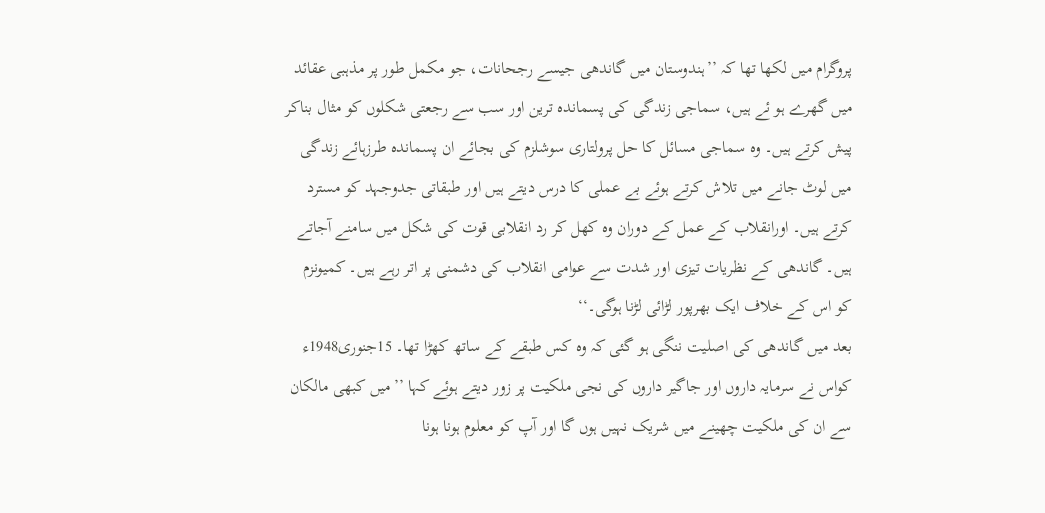پروگرام میں لکھا تھا کہ ’’ہندوستان میں گاندھی جیسے رجحانات، جو مکمل طور پر مذہبی عقائد میں گھرے ہو ئے ہیں، سماجی زندگی کی پسماندہ ترین اور سب سے رجعتی شکلوں کو مثال بناکر پیش کرتے ہیں۔ وہ سماجی مسائل کا حل پرولتاری سوشلزم کی بجائے ان پسماندہ طرزہائے زندگی میں لوٹ جانے میں تلاش کرتے ہوئے بے عملی کا درس دیتے ہیں اور طبقاتی جدوجہد کو مسترد کرتے ہیں۔ اورانقلاب کے عمل کے دوران وہ کھل کر رد انقلابی قوت کی شکل میں سامنے آجاتے ہیں۔ گاندھی کے نظریات تیزی اور شدت سے عوامی انقلاب کی دشمنی پر اتر رہے ہیں۔ کمیونزم کو اس کے خلاف ایک بھرپور لڑائی لڑنا ہوگی۔‘‘
بعد میں گاندھی کی اصلیت ننگی ہو گئی کہ وہ کس طبقے کے ساتھ کھڑا تھا۔ 15جنوری1948ء کواس نے سرمایہ داروں اور جاگیر داروں کی نجی ملکیت پر زور دیتے ہوئے کہا ’’میں کبھی مالکان سے ان کی ملکیت چھینے میں شریک نہیں ہوں گا اور آپ کو معلوم ہونا ہونا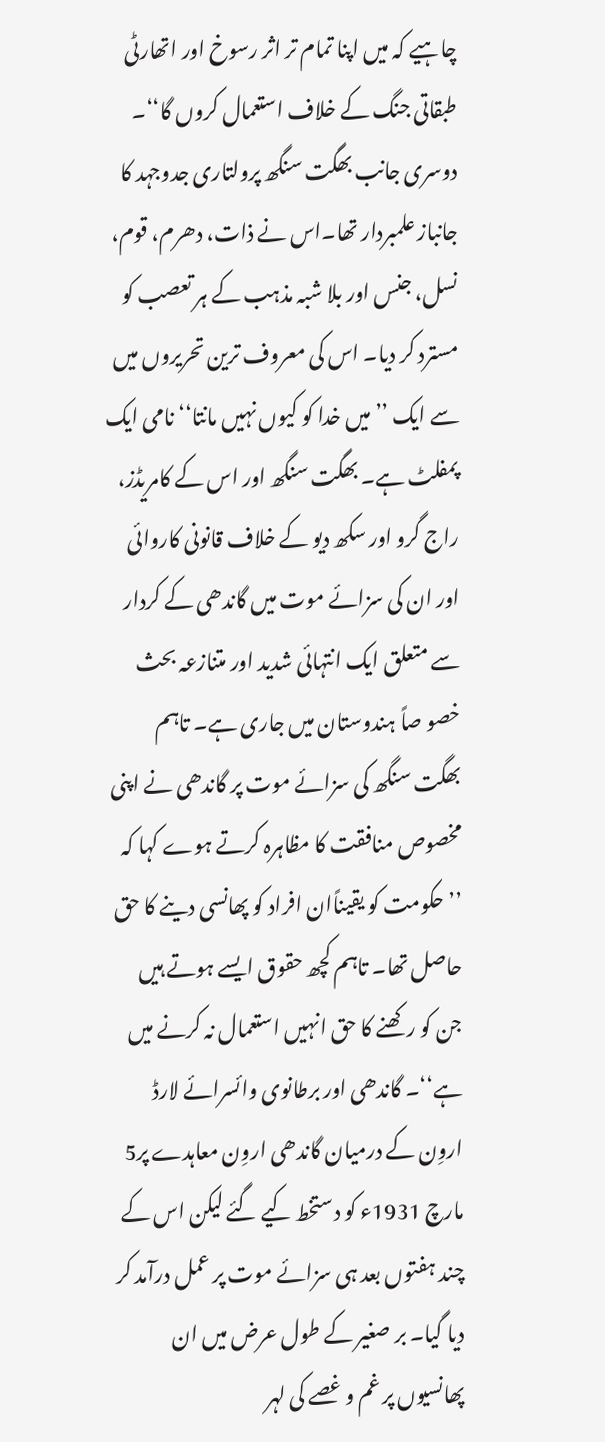چاہیے کہ میں اپنا تمام تر اثر رسوخ اور اتھارٹی طبقاتی جنگ کے خلاف استعمال کروں گا‘‘۔ دوسری جانب بھگت سنگھ پرولتاری جدوجہد کا جانباز علمبردار تھا۔اس نے ذات، دھرم، قوم، نسل، جنس اور بلا شبہ مذہب کے ہر تعصب کو مسترد کر دیا۔ اس کی معروف ترین تحریروں میں سے ایک ’’میں خدا کو کیوں نہیں مانتا‘‘ نامی ایک پمفلٹ ہے۔ بھگت سنگھ اور اس کے کامریڈز، راج گرو اور سکھ دیو کے خلاف قانونی کاروائی اور ان کی سزائے موت میں گاندھی کے کردار سے متعلق ایک انتہائی شدید اور متنازعہ بحث خصو صاً ہندوستان میں جاری ہے۔ تاہم بھگت سنگھ کی سزائے موت پر گاندھی نے اپنی مخصوص منافقت کا مظاہرہ کرتے ہوے کہا کہ ’’ حکومت کو یقیناًان افراد کو پھانسی دینے کا حق حاصل تھا۔ تاہم کچھ حقوق ایسے ہوتے ہیں جن کو رکھنے کا حق انہیں استعمال نہ کرنے میں ہے‘‘۔ گاندھی اور برطانوی وائسرائے لارڈ اروِن کے درمیان گاندھی اروِن معاہدے پر5 مارچ 1931ء کو دستخط کیے گئے لیکن اس کے چند ہفتوں بعد ہی سزائے موت پر عمل درآمد کر دیا گیا۔ بر صغیر کے طول عرض میں ان پھانسیوں پر غم و غصے کی لہر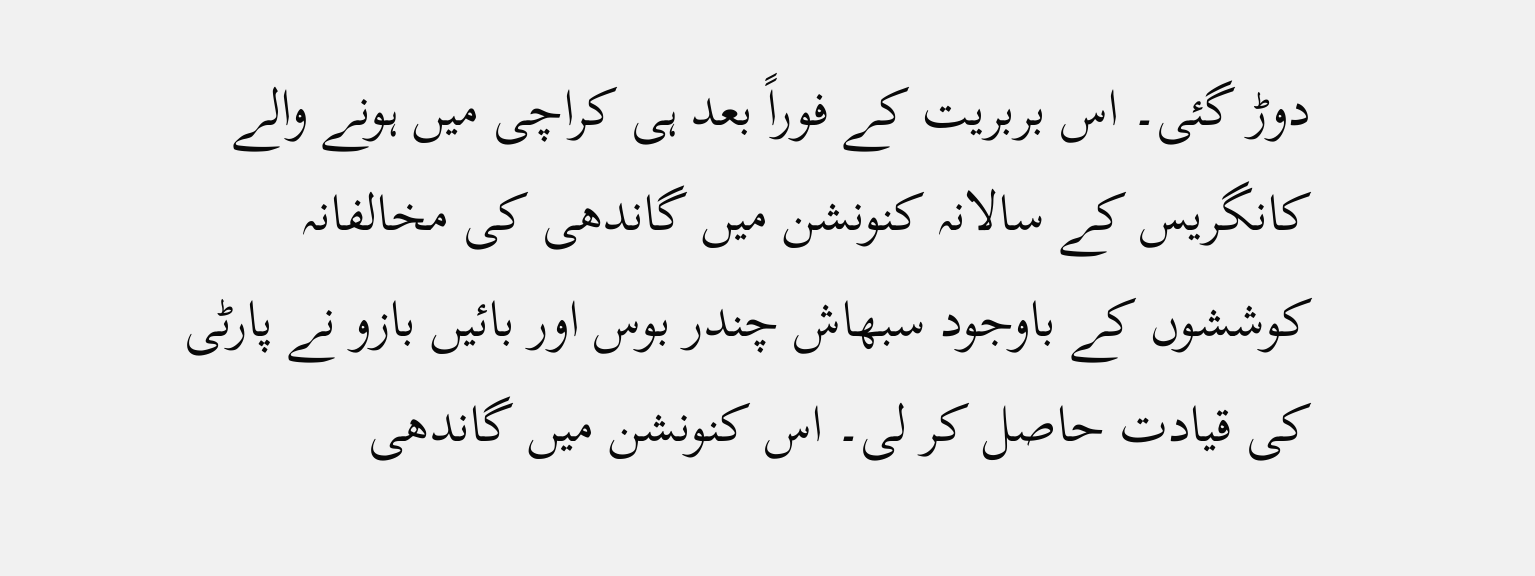دوڑ گئی۔ اس بربریت کے فوراً بعد ہی کراچی میں ہونے والے کانگریس کے سالانہ کنونشن میں گاندھی کی مخالفانہ کوششوں کے باوجود سبھاش چندر بوس اور بائیں بازو نے پارٹی کی قیادت حاصل کر لی۔ اس کنونشن میں گاندھی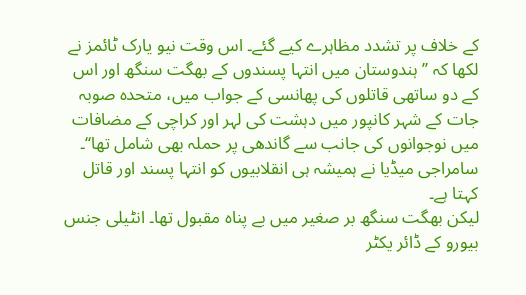کے خلاف پر تشدد مظاہرے کیے گئے۔ اس وقت نیو یارک ٹائمز نے لکھا کہ ’’ ہندوستان میں انتہا پسندوں کے بھگت سنگھ اور اس کے دو ساتھی قاتلوں کی پھانسی کے جواب میں، متحدہ صوبہ جات کے شہر کانپور میں دہشت کی لہر اور کراچی کے مضافات میں نوجوانوں کی جانب سے گاندھی پر حملہ بھی شامل تھا‘‘۔ سامراجی میڈیا نے ہمیشہ ہی انقلابیوں کو انتہا پسند اور قاتل کہتا ہے۔
لیکن بھگت سنگھ بر صغیر میں بے پناہ مقبول تھا۔ انٹیلی جنس بیورو کے ڈائر یکٹر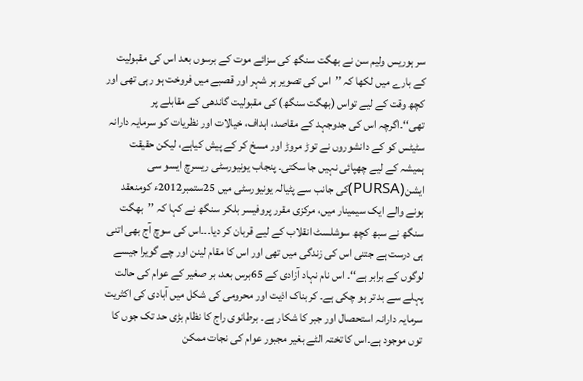سر ہوریس ولیم سن نے بھگت سنگھ کی سزائے موت کے برسوں بعد اس کی مقبولیت کے بارے میں لکھا کہ ’’اس کی تصویر ہر شہر اور قصبے میں فروخت ہو رہی تھی اور کچھ وقت کے لیے تواس (بھگت سنگھ) کی مقبولیت گاندھی کے مقابلے پر تھی‘‘۔اگرچہ اس کی جدوجہد کے مقاصد، اہداف، خیالات اور نظریات کو سرمایہ دارانہ سٹیٹس کو کے دانشوروں نے توڑ مروڑ اور مسخ کر کے پیش کیاہے، لیکن حقیقت ہمیشہ کے لیے چھپائی نہیں جا سکتی۔ پنجاب یونیورسٹی ریسرچ ایسو سی ایشن(PURSA)کی جانب سے پٹیالہ یونیورسٹی میں 25ستمبر2012ء کومنعقد ہونے والے ایک سیمینار میں، مرکزی مقرر پروفیسر بلکر سنگھ نے کہا کہ ’’بھگت سنگھ نے سبھ کچھ سوشلسٹ انقلاب کے لیے قربان کر دیا۔۔۔اس کی سوچ آج بھی اتنی ہی درست ہے جتنی اس کی زندگی میں تھی اور اس کا مقام لینن اور چے گویرا جیسے لوگوں کے برابر ہے‘‘۔ اس نام نہاد آزادی کے 65برس بعد، بر صغیر کے عوام کی حالت پہلے سے بد تر ہو چکی ہے۔ کربناک اذیت اور محرومی کی شکل میں آبادی کی اکثریت سرمایہ دارانہ استحصال اور جبر کا شکار ہے۔ برطانوی راج کا نظام بڑی حد تک جوں کا توں موجود ہے۔اس کا تختہ الٹے بغیر مجبور عوام کی نجات ممکن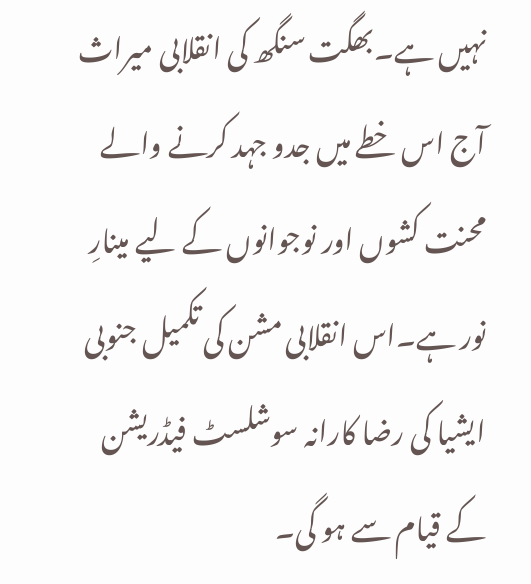نہیں ہے۔بھگت سنگھ کی انقلابی میراث آج اس خطے میں جدو جہد کرنے والے محنت کشوں اور نوجوانوں کے لیے مینارِ نور ہے۔اس انقلابی مشن کی تکمیل جنوبی ایشیا کی رضا کارانہ سوشلسٹ فیڈریشن کے قیام سے ہو گی۔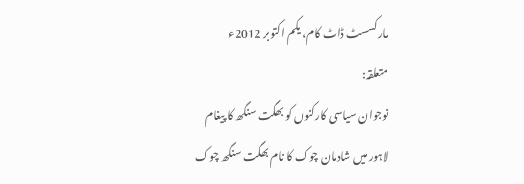مارکسسٹ ڈاٹ کام، یکم اکتوبر 2012ء
متعلقہ:
نوجوان سیاسی کارکنوں کو بھگت سنگھ کا پیغام
لاہور میں شادمان چوک کا نام بھگت سنگھ چوک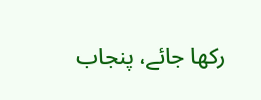رکھا جائے، پنجاب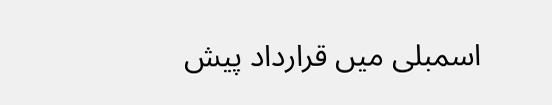اسمبلی میں قرارداد پیش